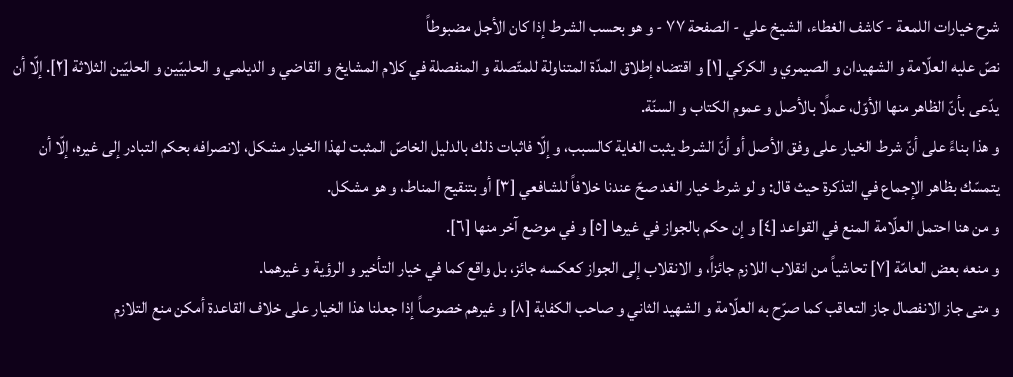شرح خيارات اللمعة - كاشف الغطاء، الشيخ علي - الصفحة ٧٧ - و هو بحسب الشرط إذا كان الأجل مضبوطاً
نصّ عليه العلّامة و الشهيدان و الصيمري و الكركي [١] و اقتضاه إطلاق المدّة المتناولة للمتّصلة و المنفصلة في كلام المشايخ و القاضي و الديلمي و الحلبيّين و الحليّين الثلاثة [٢]. إلّا أن يدّعى بأنّ الظاهر منها الأوّل، عملًا بالأصل و عموم الكتاب و السنّة.
و هذا بناءً على أنّ شرط الخيار على وفق الأصل أو أنّ الشرط يثبت الغاية كالسبب، و إلّا فاثبات ذلك بالدليل الخاصّ المثبت لهذا الخيار مشكل، لانصرافه بحكم التبادر إلى غيره، إلّا أن يتمسّك بظاهر الإجماع في التذكرة حيث قال: و لو شرط خيار الغد صحّ عندنا خلافاً للشافعي [٣] أو بتنقيح المناط، و هو مشكل.
و من هنا احتمل العلّامة المنع في القواعد [٤] و إن حكم بالجواز في غيرها [٥] و في موضع آخر منها [٦].
و منعه بعض العامّة [٧] تحاشياً من انقلاب اللازم جائزاً، و الانقلاب إلى الجواز كعكسه جائز، بل واقع كما في خيار التأخير و الرؤية و غيرهما.
و متى جاز الانفصال جاز التعاقب كما صرّح به العلّامة و الشهيد الثاني و صاحب الكفاية [٨] و غيرهم خصوصاً إذا جعلنا هذا الخيار على خلاف القاعدة أمكن منع التلازم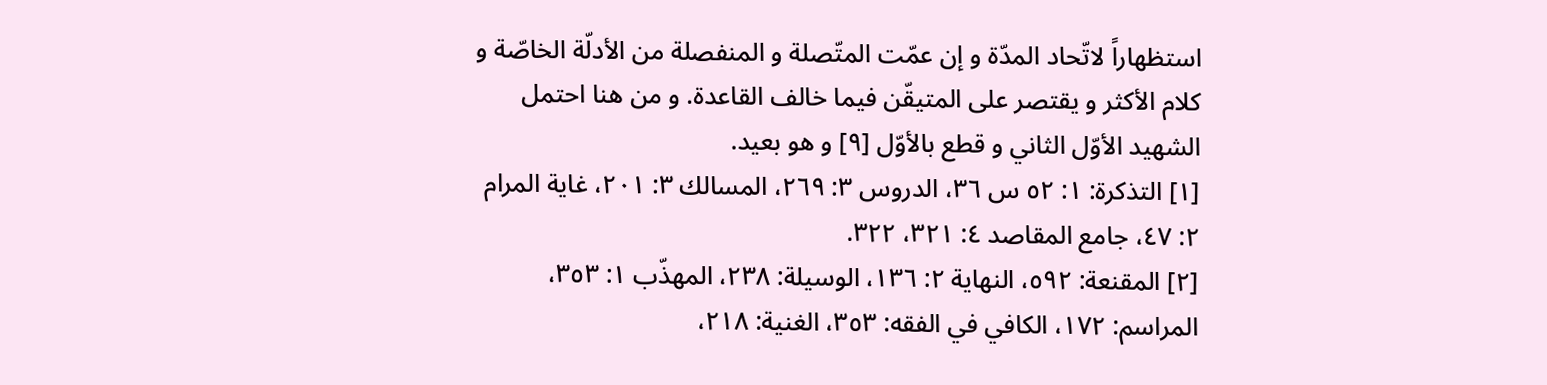استظهاراً لاتّحاد المدّة و إن عمّت المتّصلة و المنفصلة من الأدلّة الخاصّة و كلام الأكثر و يقتصر على المتيقّن فيما خالف القاعدة. و من هنا احتمل الشهيد الأوّل الثاني و قطع بالأوّل [٩] و هو بعيد.
[١] التذكرة: ١: ٥٢ س ٣٦، الدروس ٣: ٢٦٩، المسالك ٣: ٢٠١، غاية المرام ٢: ٤٧، جامع المقاصد ٤: ٣٢١، ٣٢٢.
[٢] المقنعة: ٥٩٢، النهاية ٢: ١٣٦، الوسيلة: ٢٣٨، المهذّب ١: ٣٥٣، المراسم: ١٧٢، الكافي في الفقه: ٣٥٣، الغنية: ٢١٨،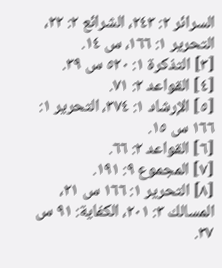السرائر ٢: ٢٤٣، الشرائع ٢: ٢٢، التحرير ١: ١٦٦، س ١٤.
[٣] التذكرة ١: ٥٢٠ س ٣٩.
[٤] القواعد ٢: ٧١.
[٥] الإرشاد ١: ٣٧٤، التحرير ١: ١٦٦ س ١٥.
[٦] القواعد ٢: ٦٦.
[٧] المجموع ٩: ١٩١.
[٨] التحرير ١: ١٦٦ س ٢١، المسالك ٣: ٢٠١، الكفاية: ٩١ س ٣٧.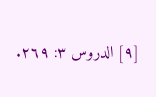[٩] الدروس ٣: ٢٦٩.